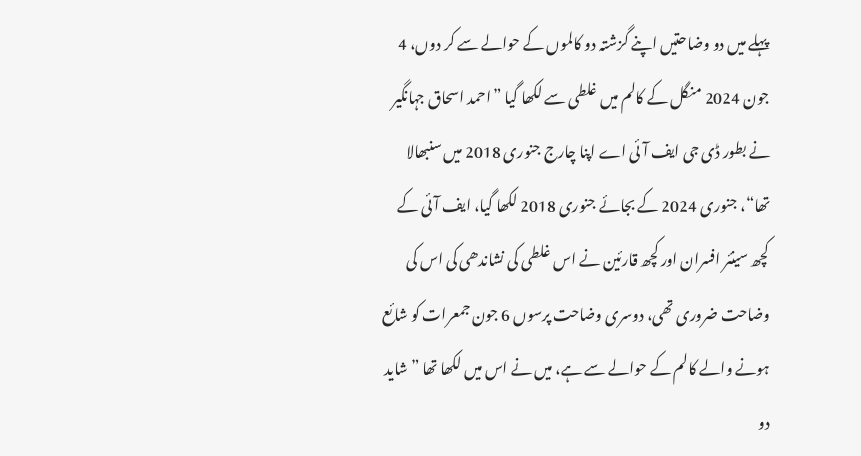پہلے میں دو وضاحتیں اپنے گزشتہ دو کالموں کے حوالے سے کر دوں، 4 جون 2024 منگل کے کالم میں غلطی سے لکھا گیا ”احمد اسحاق جہانگیر نے بطور ڈی جی ایف آئی اے اپنا چارج جنوری 2018 میں سنبھالا تھا“، جنوری 2024 کے بجائے جنوری 2018 لکھا گیا، ایف آئی کے کچھ سینئر افسران اور کچھ قارئین نے اس غلطی کی نشاندھی کی اس کی وضاحت ضروری تھی، دوسری وضاحت پرسوں 6 جون جمعرات کو شائع ہونے والے کالم کے حوالے سے ہے، میں نے اس میں لکھا تھا ”شاید دو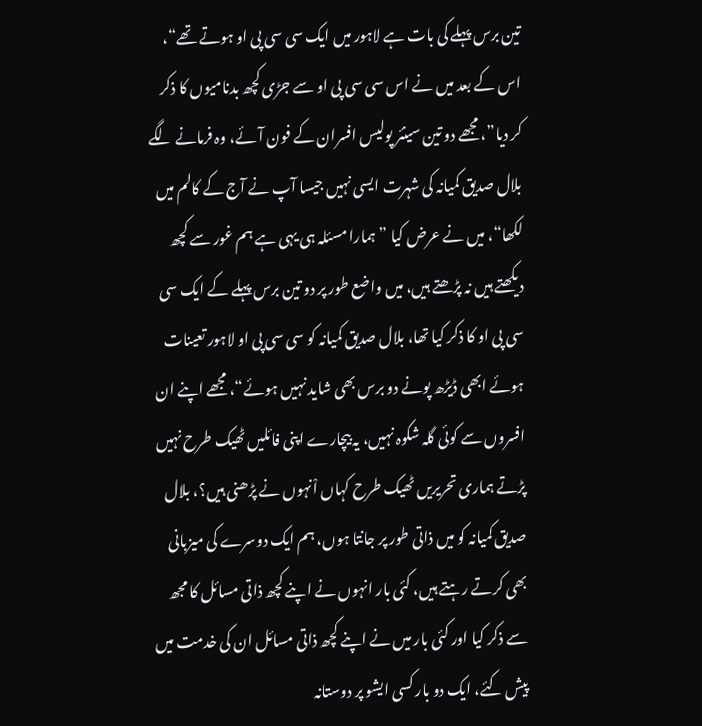تین برس پہلے کی بات ہے لاہور میں ایک سی سی پی او ہوتے تھے“، اس کے بعد میں نے اس سی سی پی او سے جڑی کچھ بدنامیوں کا ذکر کر دیا”، مجھے دو تین سینئر پولیس افسران کے فون آئے، وہ فرمانے لگے بلال صدیق کمیانہ کی شہرت ایسی نہیں جیسا آپ نے آج کے کالم میں لکھا“، میں نے عرض کیا ”ہمارا مسئلہ ہی یہی ہے ہم غور سے کچھ دیکھتے ہیں نہ پڑھتے ہیں، میں واضع طور پر دو تین برس پہلے کے ایک سی سی پی او کا ذکر کیا تھا، بلال صدیق کمیانہ کو سی سی پی او لاہور تعینات ہوئے ابھی ڈیڑھ پونے دو برس بھی شاید نہیں ہوئے“، مجھے اپنے ان افسروں سے کوئی گلہ شکوہ نہیں، یہ بیچارے اپنی فائلیں ٹھیک طرح نہیں پڑتے ہماری تحریریں ٹھیک طرح کہاں اْنہوں نے پڑھنی ہیں؟، بلال صدیق کمیانہ کو میں ذاتی طور پر جانتا ہوں، ہم ایک دوسرے کی میزبانی بھی کرتے رہتے ہیں، کئی بار انہوں نے اپنے کچھ ذاتی مسائل کا مجھ سے ذکر کیا اور کئی بار میں نے اپنے کچھ ذاتی مسائل ان کی خدمت میں پیش کئے، ایک دو بار کسی ایشو پر دوستانہ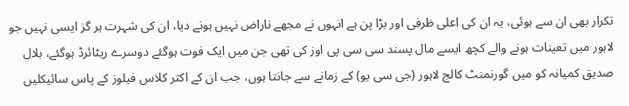تکرار بھی ان سے ہوئی، یہ ان کی اعلی ظرفی اور بڑا پن ہے انہوں نے مجھے ناراض نہیں ہونے دیا، ان کی شہرت ہر گز ایسی نہیں جو لاہور میں تعینات ہونے والے کچھ ایسے مال پسند سی سی پی اوز کی تھی جن میں ایک فوت ہوگئے دوسرے ریٹائرڈ ہوگئے، بلال صدیق کمیانہ کو میں گورنمنٹ کالج لاہور (جی سی یو) کے زمانے سے جانتا ہوں، جب ان کے اکثر کلاس فیلوز کے پاس سائیکلیں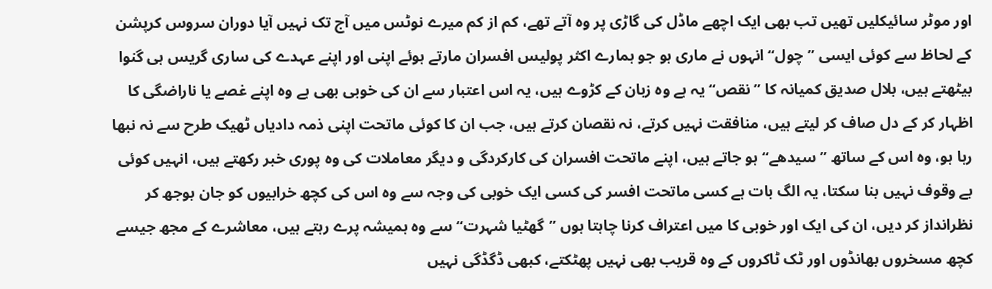اور موٹر سائیکلیں تھیں تب بھی ایک اچھے ماڈل کی گاڑی پر وہ آتے تھے، کم از کم میرے نوٹس میں آج تک نہیں آیا دوران سروس کرپشن کے لحاظ سے کوئی ایسی ”چول“ انہوں نے ماری ہو جو ہمارے اکثر پولیس افسران مارتے ہوئے اپنی اور اپنے عہدے کی ساری گریس ہی گنوا بیٹھتے ہیں، بلال صدیق کمیانہ کا ”نقص“ یہ ہے وہ زبان کے کڑوے ہیں، یہ اس اعتبار سے ان کی خوبی بھی ہے وہ اپنے غصے یا ناراضگی کا اظہار کر کے دل صاف کر لیتے ہیں، منافقت نہیں کرتے، نہ نقصان کرتے ہیں، جب ان کا کوئی ماتحت اپنی ذمہ دادیاں ٹھیک طرح سے نہ نبھا رہا ہو، وہ اس کے ساتھ ”سیدھے“ ہو جاتے ہیں، اپنے ماتحت افسران کی کارکردگی و دیگر معاملات کی وہ پوری خبر رکھتے ہیں، انہیں کوئی بے وقوف نہیں بنا سکتا، یہ الگ بات ہے کسی ماتحت افسر کی کسی ایک خوبی کی وجہ سے وہ اس کی کچھ خرابیوں کو جان بوجھ کر نظرانداز کر دیں، ان کی ایک اور خوبی کا میں اعتراف کرنا چاہتا ہوں ”گھٹیا شہرت“ سے وہ ہمیشہ پرے رہتے ہیں، معاشرے کے مجھ جیسے کچھ مسخروں بھانڈوں اور ٹک ٹاکروں کے وہ قریب بھی نہیں پھٹکتے، کبھی ڈگڈگی نہیں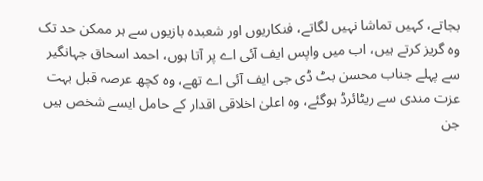بجاتے، کہیں تماشا نہیں لگاتے، فنکاریوں اور شعبدہ بازیوں سے ہر ممکن حد تک وہ گریز کرتے ہیں، اب میں واپس ایف آئی اے پر آتا ہوں، احمد اسحاق جہانگیر سے پہلے جناب محسن بٹ ڈی جی ایف آئی اے تھے، وہ کچھ عرصہ قبل بہت عزت مندی سے ریٹائرڈ ہوگئے، وہ اعلیٰ اخلاقی اقدار کے حامل ایسے شخص ہیں جن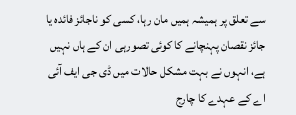سے تعلق پر ہمیشہ ہمیں مان رہا، کسی کو ناجائز فائدہ یا جائز نقصان پہنچانے کا کوئی تصورہی ان کے ہاں نہیں ہے، انہوں نے بہت مشکل حالات میں ڈی جی ایف آئی اے کے عہدے کا چارج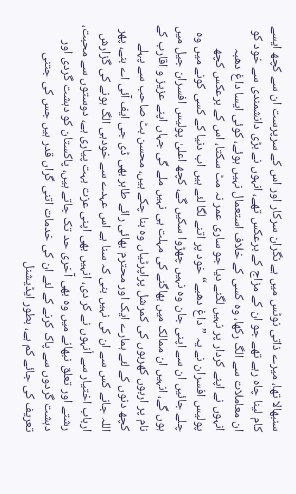سنبھالا تھا، میرے ذاتی نوٹس میں ہے نگران سرکار اور اس کے سرپرست ان سے کچھ ایسے کام لینا چاہ رہے تھے جو ان کے مزاج کے برعکس تھے، انہوں نے بڑی دانشمندی سے خود کو ان معاملات سے الگ رکھا، وہ کسی کے خلاف استعمال نہیں ہوئے، کوئی ایسا داغ دھبہ انہوں نے اپنے کردار پر نہیں لگنے دیا جو ساری عمر نہ مٹ سکتا، اس کے برعکس کچھ پولیس افسران نے یہ ”داغ دھبے“ خود پر اتنے لگا لئے ہیں اب دنیا کے کسی کونے میں وہ چلے جائیں ان سے اپنی جان وہ نہیں چھڑوا سکیں گے، کچھ اعلیٰ پولیس افسران جیل میں ہوں گے، انہیں ان ممالک میں بھاگنے کی مہلت ہی نہیں ملے گی جہاں اپنے عزیز و اقارب کے نام پر اربوں کھربوں کی کمرشل پراپرٹیاں وہ بنا چکے ہیں، محسن بٹ صاحب سے پہلے کچھ دنوں کے لئے ہمارے ایک اور محترم بھائی رائے طاہر بھی ڈی جی ایف آئی اے بنے، پھر اللہ جانے کس سے ان کی نہیں بنی کہ سنا ہے اس عہدے سے خودہی الگ ہونے کی گزارش ارباب اختیار سے اْنہوں نے کر دی، انہیں بھی اپنی عزت بہت پیاری ہے، دوستوں سے محبت، رشتے اور تعلق نبھانے میں وہ بھی آخری حد تک جاتے ہیں، پاکستان کو دہشت گردی اور دہشت گردوں سے پاک کرنے کے لئے ان کی خدمات اتنی گراں قدر ہیں جس کی جتنی تعریف کی جائے کم ہے، بطور ایڈیشنل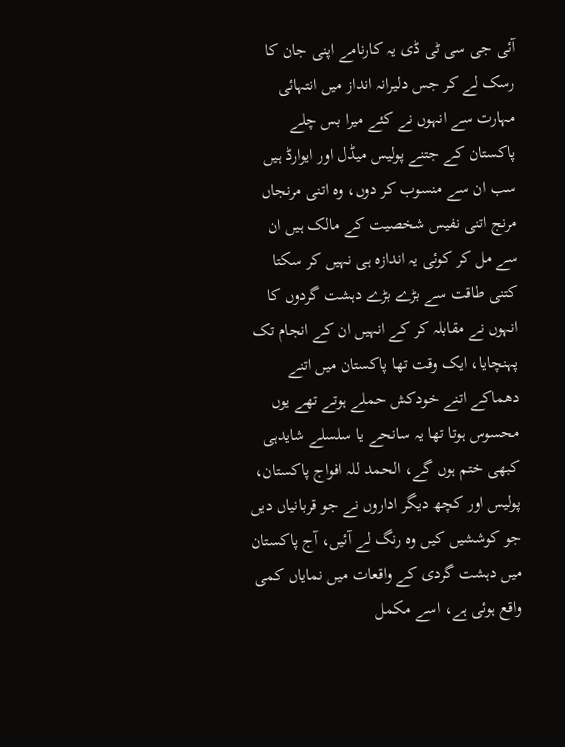آئی جی سی ٹی ڈی یہ کارنامے اپنی جان کا رسک لے کر جس دلیرانہ انداز میں انتہائی مہارت سے انہوں نے کئے میرا بس چلے پاکستان کے جتنے پولیس میڈل اور ایوارڈ ہیں سب ان سے منسوب کر دوں، وہ اتنی مرنجاں مرنج اتنی نفیس شخصیت کے مالک ہیں ان سے مل کر کوئی یہ اندازہ ہی نہیں کر سکتا کتنی طاقت سے بڑے بڑے دہشت گردوں کا انہوں نے مقابلہ کر کے انہیں ان کے انجام تک پہنچایا، ایک وقت تھا پاکستان میں اتنے دھماکے اتنے خودکش حملے ہوتے تھے یوں محسوس ہوتا تھا یہ سانحے یا سلسلے شایدہی کبھی ختم ہوں گے، الحمد للہ افواج پاکستان، پولیس اور کچھ دیگر اداروں نے جو قربانیاں دیں جو کوششیں کیں وہ رنگ لے آئیں، آج پاکستان میں دہشت گردی کے واقعات میں نمایاں کمی واقع ہوئی ہے، اسے مکمل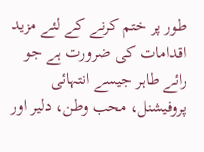طور پر ختم کرنے کے لئے مزید اقدامات کی ضرورت ہے جو رائے طاہر جیسے انتہائی پروفیشنل، محب وطن، دلیر اور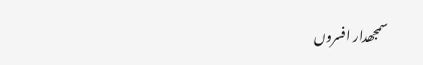سمجھدار افسروں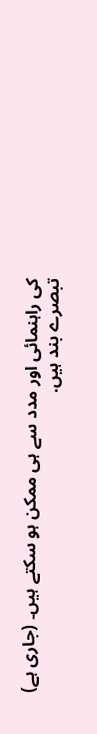کی راہنمائی اور مدد سے ہی ممکن ہو سکتے ہیں۔ (جاری ہے)
تبصرے بند ہیں.